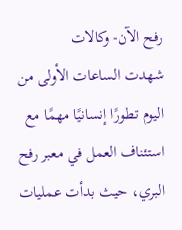رفح الآن- وكالات
شهدت الساعات الأولى من اليوم تطورًا إنسانيًا مهمًا مع استئناف العمل في معبر رفح البري، حيث بدأت عمليات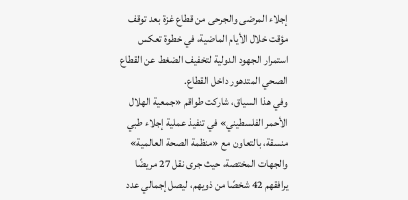إجلاء المرضى والجرحى من قطاع غزة بعد توقف مؤقت خلال الأيام الماضية، في خطوة تعكس استمرار الجهود الدولية لتخفيف الضغط عن القطاع الصحي المتدهور داخل القطاع.
وفي هذا السياق، شاركت طواقم «جمعية الهلال الأحمر الفلسطيني» في تنفيذ عملية إجلاء طبي منسقة، بالتعاون مع «منظمة الصحة العالمية» والجهات المختصة، حيث جرى نقل 27 مريضًا يرافقهم 42 شخصًا من ذويهم، ليصل إجمالي عدد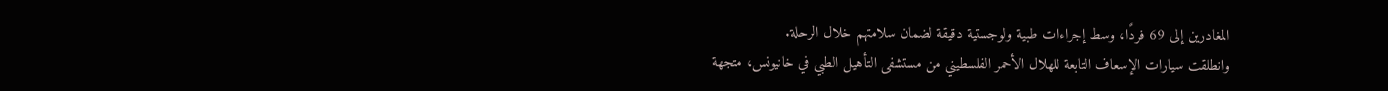المغادرين إلى 69 فردًا، وسط إجراءات طبية ولوجستية دقيقة لضمان سلامتهم خلال الرحلة.
وانطلقت سيارات الإسعاف التابعة للهلال الأحمر الفلسطيني من مستشفى التأهيل الطبي في خانيونس، متجهة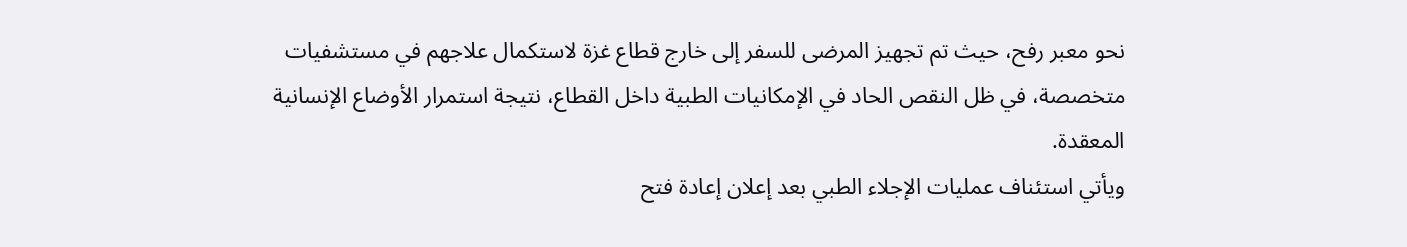نحو معبر رفح، حيث تم تجهيز المرضى للسفر إلى خارج قطاع غزة لاستكمال علاجهم في مستشفيات متخصصة، في ظل النقص الحاد في الإمكانيات الطبية داخل القطاع، نتيجة استمرار الأوضاع الإنسانية المعقدة.
ويأتي استئناف عمليات الإجلاء الطبي بعد إعلان إعادة فتح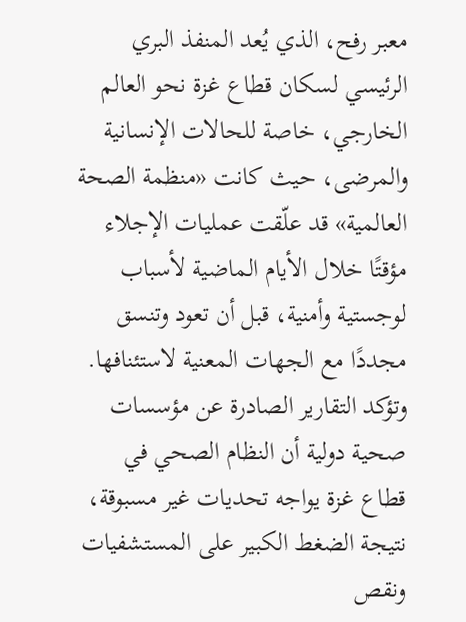معبر رفح، الذي يُعد المنفذ البري الرئيسي لسكان قطاع غزة نحو العالم الخارجي، خاصة للحالات الإنسانية والمرضى، حيث كانت «منظمة الصحة العالمية» قد علّقت عمليات الإجلاء مؤقتًا خلال الأيام الماضية لأسباب لوجستية وأمنية، قبل أن تعود وتنسق مجددًا مع الجهات المعنية لاستئنافها.
وتؤكد التقارير الصادرة عن مؤسسات صحية دولية أن النظام الصحي في قطاع غزة يواجه تحديات غير مسبوقة، نتيجة الضغط الكبير على المستشفيات ونقص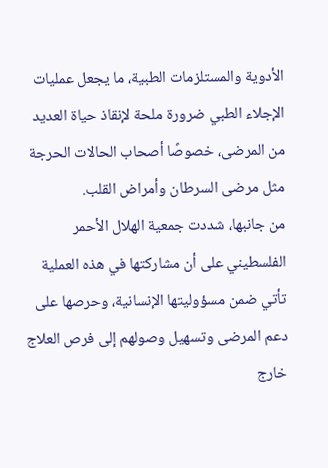الأدوية والمستلزمات الطبية، ما يجعل عمليات الإجلاء الطبي ضرورة ملحة لإنقاذ حياة العديد من المرضى، خصوصًا أصحاب الحالات الحرجة مثل مرضى السرطان وأمراض القلب.
من جانبها، شددت جمعية الهلال الأحمر الفلسطيني على أن مشاركتها في هذه العملية تأتي ضمن مسؤوليتها الإنسانية، وحرصها على دعم المرضى وتسهيل وصولهم إلى فرص العلاج خارج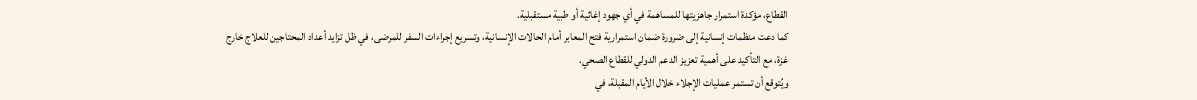القطاع، مؤكدة استمرار جاهزيتها للمساهمة في أي جهود إغاثية أو طبية مستقبلية.
كما دعت منظمات إنسانية إلى ضرورة ضمان استمرارية فتح المعابر أمام الحالات الإنسانية، وتسريع إجراءات السفر للمرضى، في ظل تزايد أعداد المحتاجين للعلاج خارج غزة، مع التأكيد على أهمية تعزيز الدعم الدولي للقطاع الصحي.
ويُتوقع أن تستمر عمليات الإجلاء خلال الأيام المقبلة، في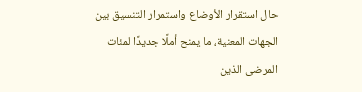حال استقرار الأوضاع واستمرار التنسيق بين الجهات المعنية، ما يمنح أملًا جديدًا لمئات المرضى الذين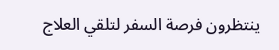ينتظرون فرصة السفر لتلقي العلاج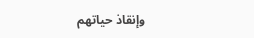وإنقاذ حياتهم